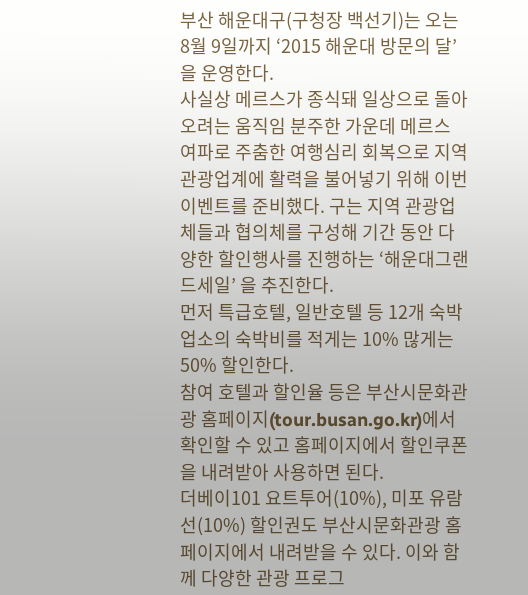부산 해운대구(구청장 백선기)는 오는 8월 9일까지 ‘2015 해운대 방문의 달’ 을 운영한다.
사실상 메르스가 종식돼 일상으로 돌아오려는 움직임 분주한 가운데 메르스 여파로 주춤한 여행심리 회복으로 지역관광업계에 활력을 불어넣기 위해 이번 이벤트를 준비했다. 구는 지역 관광업체들과 협의체를 구성해 기간 동안 다양한 할인행사를 진행하는 ‘해운대그랜드세일’ 을 추진한다.
먼저 특급호텔, 일반호텔 등 12개 숙박업소의 숙박비를 적게는 10% 많게는 50% 할인한다.
참여 호텔과 할인율 등은 부산시문화관광 홈페이지(tour.busan.go.kr)에서 확인할 수 있고 홈페이지에서 할인쿠폰을 내려받아 사용하면 된다.
더베이101 요트투어(10%), 미포 유람선(10%) 할인권도 부산시문화관광 홈페이지에서 내려받을 수 있다. 이와 함께 다양한 관광 프로그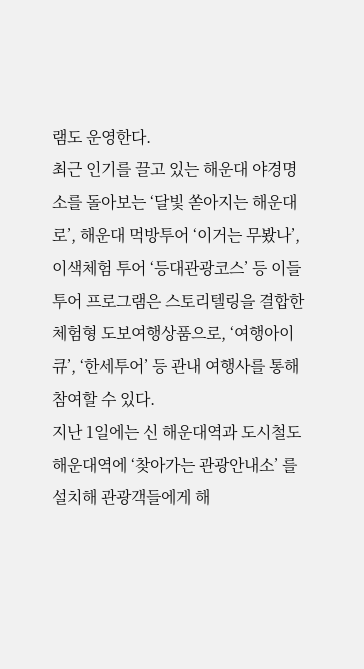램도 운영한다.
최근 인기를 끌고 있는 해운대 야경명소를 돌아보는 ‘달빛 쏟아지는 해운대로’, 해운대 먹방투어 ‘이거는 무봤나’, 이색체험 투어 ‘등대관광코스’ 등 이들 투어 프로그램은 스토리텔링을 결합한 체험형 도보여행상품으로, ‘여행아이큐’, ‘한세투어’ 등 관내 여행사를 통해 참여할 수 있다.
지난 1일에는 신 해운대역과 도시철도 해운대역에 ‘찾아가는 관광안내소’ 를 설치해 관광객들에게 해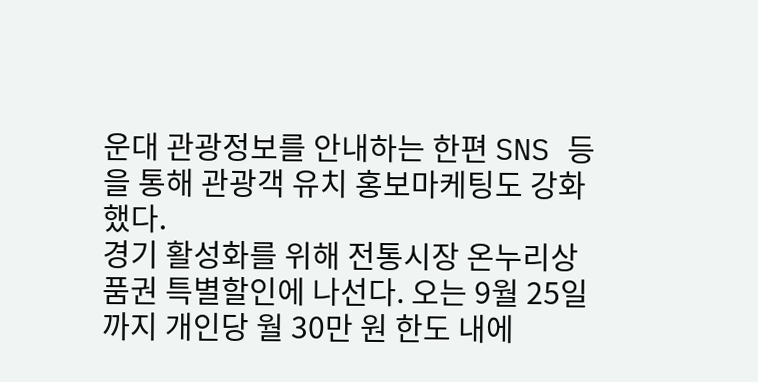운대 관광정보를 안내하는 한편 SNS 등을 통해 관광객 유치 홍보마케팅도 강화했다.
경기 활성화를 위해 전통시장 온누리상품권 특별할인에 나선다. 오는 9월 25일까지 개인당 월 30만 원 한도 내에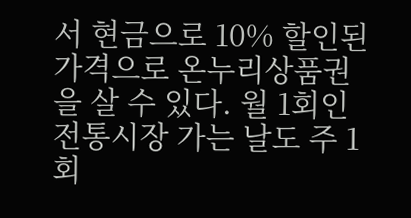서 현금으로 10% 할인된 가격으로 온누리상품권을 살 수 있다. 월 1회인 전통시장 가는 날도 주 1회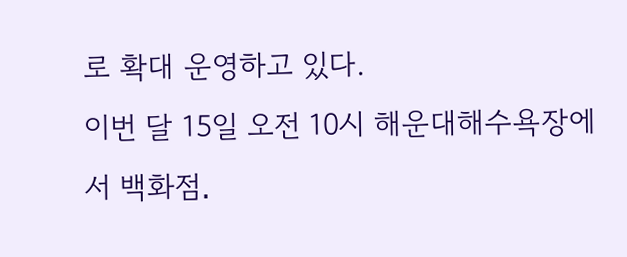로 확대 운영하고 있다.
이번 달 15일 오전 10시 해운대해수욕장에서 백화점․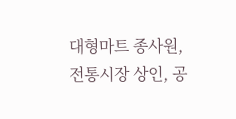대형마트 종사원, 전통시장 상인, 공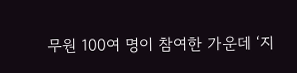무원 100여 명이 참여한 가운데 ‘지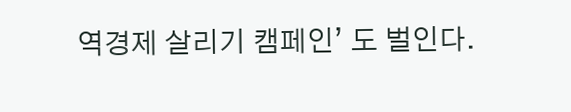역경제 살리기 캠페인’ 도 벌인다.